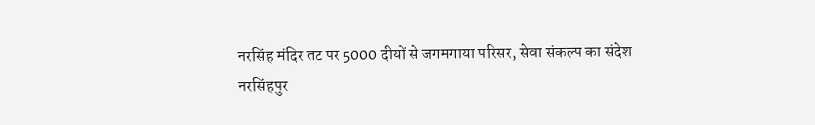नरसिंह मंदिर तट पर 5000 दीयों से जगमगाया परिसर, सेवा संकल्प का संदेश
नरसिंहपुर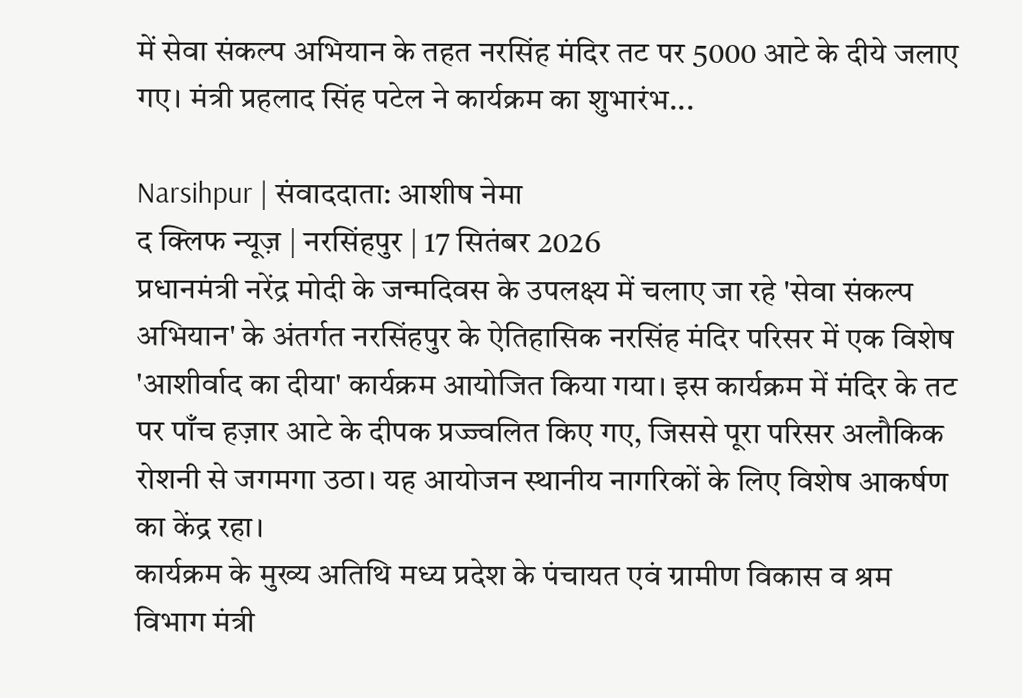में सेवा संकल्प अभियान के तहत नरसिंह मंदिर तट पर 5000 आटे के दीये जलाए गए। मंत्री प्रहलाद सिंह पटेल ने कार्यक्रम का शुभारंभ...

Narsihpur | संवाददाता: आशीष नेमा
द क्लिफ न्यूज़ | नरसिंहपुर | 17 सितंबर 2026
प्रधानमंत्री नरेंद्र मोदी के जन्मदिवस के उपलक्ष्य में चलाए जा रहे 'सेवा संकल्प अभियान' के अंतर्गत नरसिंहपुर के ऐतिहासिक नरसिंह मंदिर परिसर में एक विशेष 'आशीर्वाद का दीया' कार्यक्रम आयोजित किया गया। इस कार्यक्रम में मंदिर के तट पर पाँच हज़ार आटे के दीपक प्रज्ज्वलित किए गए, जिससे पूरा परिसर अलौकिक रोशनी से जगमगा उठा। यह आयोजन स्थानीय नागरिकों के लिए विशेष आकर्षण का केंद्र रहा।
कार्यक्रम के मुख्य अतिथि मध्य प्रदेश के पंचायत एवं ग्रामीण विकास व श्रम विभाग मंत्री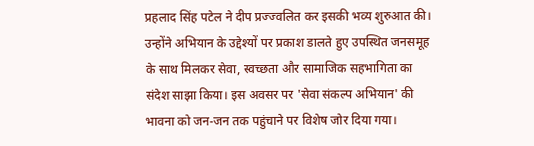प्रहलाद सिंह पटेल ने दीप प्रज्ज्वलित कर इसकी भव्य शुरुआत की। उन्होंने अभियान के उद्देश्यों पर प्रकाश डालते हुए उपस्थित जनसमूह के साथ मिलकर सेवा, स्वच्छता और सामाजिक सहभागिता का संदेश साझा किया। इस अवसर पर 'सेवा संकल्प अभियान' की भावना को जन-जन तक पहुंचाने पर विशेष जोर दिया गया।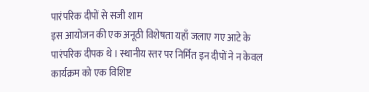पारंपरिक दीपों से सजी शाम
इस आयोजन की एक अनूठी विशेषता यहाँ जलाए गए आटे के पारंपरिक दीपक थे। स्थानीय स्तर पर निर्मित इन दीपों ने न केवल कार्यक्रम को एक विशिष्ट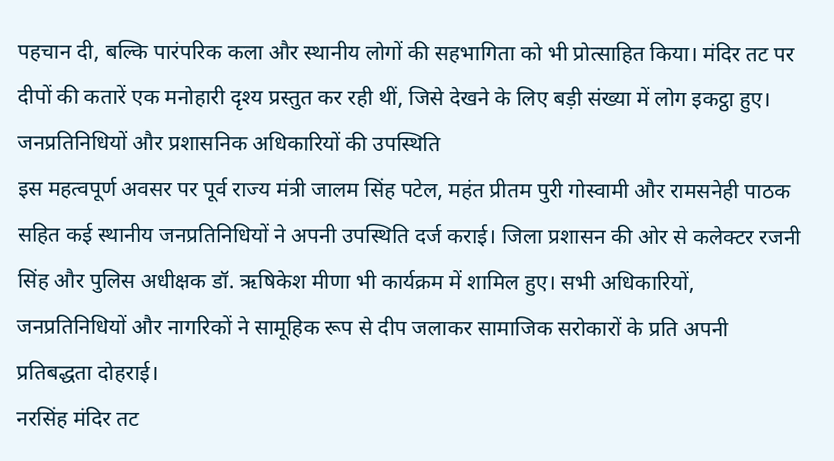पहचान दी, बल्कि पारंपरिक कला और स्थानीय लोगों की सहभागिता को भी प्रोत्साहित किया। मंदिर तट पर दीपों की कतारें एक मनोहारी दृश्य प्रस्तुत कर रही थीं, जिसे देखने के लिए बड़ी संख्या में लोग इकट्ठा हुए।
जनप्रतिनिधियों और प्रशासनिक अधिकारियों की उपस्थिति
इस महत्वपूर्ण अवसर पर पूर्व राज्य मंत्री जालम सिंह पटेल, महंत प्रीतम पुरी गोस्वामी और रामसनेही पाठक सहित कई स्थानीय जनप्रतिनिधियों ने अपनी उपस्थिति दर्ज कराई। जिला प्रशासन की ओर से कलेक्टर रजनी सिंह और पुलिस अधीक्षक डॉ. ऋषिकेश मीणा भी कार्यक्रम में शामिल हुए। सभी अधिकारियों, जनप्रतिनिधियों और नागरिकों ने सामूहिक रूप से दीप जलाकर सामाजिक सरोकारों के प्रति अपनी प्रतिबद्धता दोहराई।
नरसिंह मंदिर तट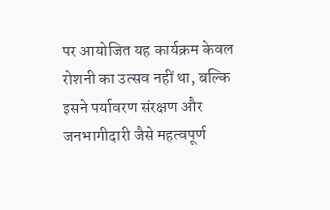पर आयोजित यह कार्यक्रम केवल रोशनी का उत्सव नहीं था, बल्कि इसने पर्यावरण संरक्षण और जनभागीदारी जैसे महत्वपूर्ण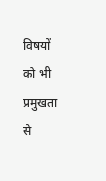विषयों को भी प्रमुखता से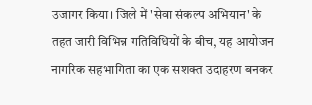उजागर किया। जिले में 'सेवा संकल्प अभियान' के तहत जारी विभिन्न गतिविधियों के बीच, यह आयोजन नागरिक सहभागिता का एक सशक्त उदाहरण बनकर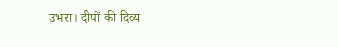उभरा। दीपों की दिव्य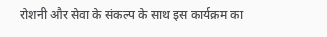रोशनी और सेवा के संकल्प के साथ इस कार्यक्रम का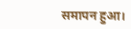समापन हुआ।